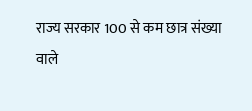राज्य सरकार 100 से कम छात्र संख्या वाले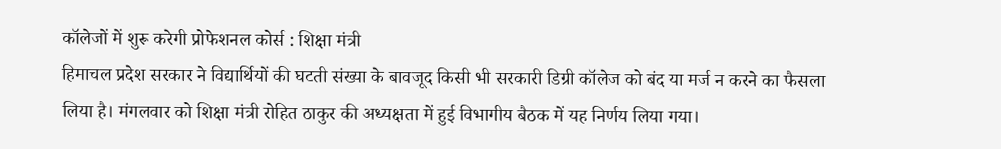कॉलेजों में शुरू करेगी प्रोफेशनल कोर्स : शिक्षा मंत्री
हिमाचल प्रदेश सरकार ने विद्यार्थियों की घटती संख्या के बावजूद किसी भी सरकारी डिग्री कॉलेज को बंद या मर्ज न करने का फैसला लिया है। मंगलवार को शिक्षा मंत्री रोहित ठाकुर की अध्यक्षता में हुई विभागीय बैठक में यह निर्णय लिया गया।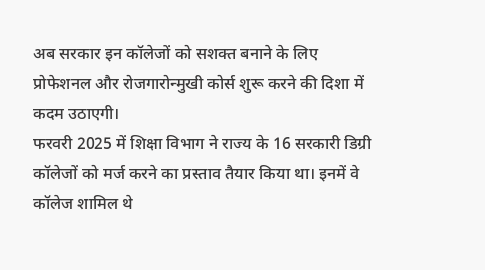अब सरकार इन कॉलेजों को सशक्त बनाने के लिए प्रोफेशनल और रोजगारोन्मुखी कोर्स शुरू करने की दिशा में कदम उठाएगी।
फरवरी 2025 में शिक्षा विभाग ने राज्य के 16 सरकारी डिग्री कॉलेजों को मर्ज करने का प्रस्ताव तैयार किया था। इनमें वे कॉलेज शामिल थे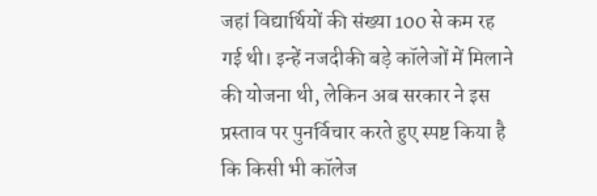जहां विद्यार्थियों की संख्या 100 से कम रह गई थी। इन्हें नजदीकी बड़े कॉलेजों में मिलाने की योजना थी, लेकिन अब सरकार ने इस प्रस्ताव पर पुनर्विचार करते हुए स्पष्ट किया है कि किसी भी कॉलेज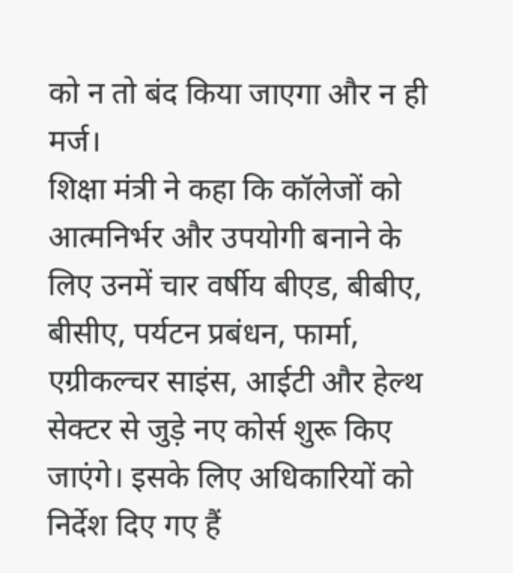को न तो बंद किया जाएगा और न ही मर्ज।
शिक्षा मंत्री ने कहा कि कॉलेजों को आत्मनिर्भर और उपयोगी बनाने के लिए उनमें चार वर्षीय बीएड, बीबीए, बीसीए, पर्यटन प्रबंधन, फार्मा, एग्रीकल्चर साइंस, आईटी और हेल्थ सेक्टर से जुड़े नए कोर्स शुरू किए जाएंगे। इसके लिए अधिकारियों को निर्देश दिए गए हैं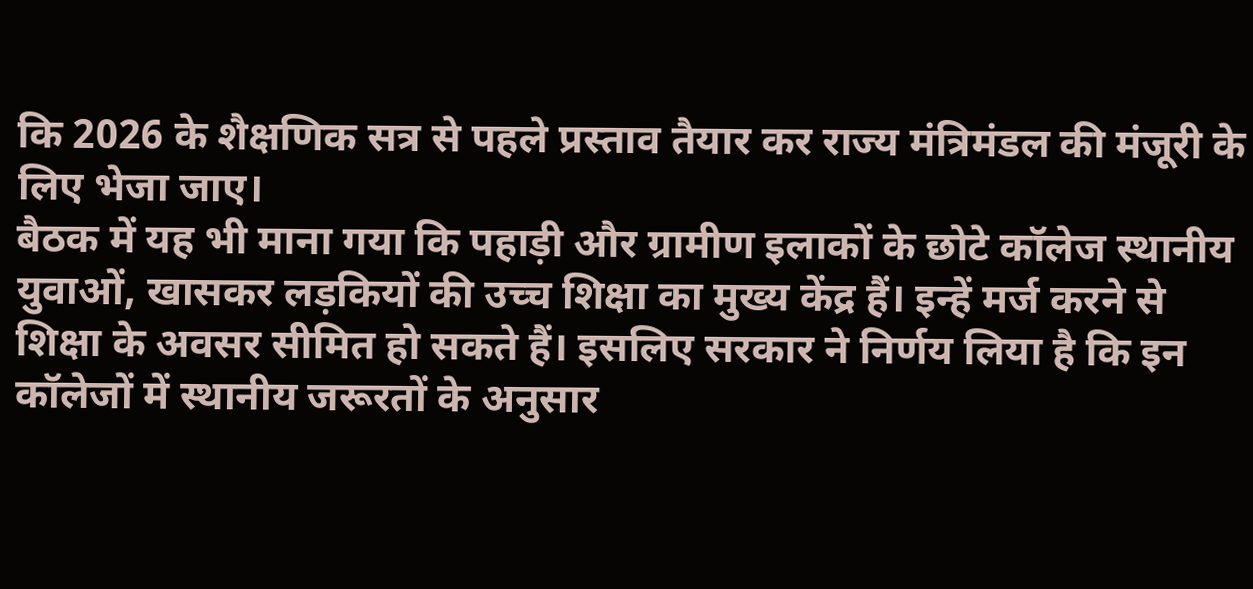कि 2026 के शैक्षणिक सत्र से पहले प्रस्ताव तैयार कर राज्य मंत्रिमंडल की मंजूरी के लिए भेजा जाए।
बैठक में यह भी माना गया कि पहाड़ी और ग्रामीण इलाकों के छोटे कॉलेज स्थानीय युवाओं, खासकर लड़कियों की उच्च शिक्षा का मुख्य केंद्र हैं। इन्हें मर्ज करने से शिक्षा के अवसर सीमित हो सकते हैं। इसलिए सरकार ने निर्णय लिया है कि इन कॉलेजों में स्थानीय जरूरतों के अनुसार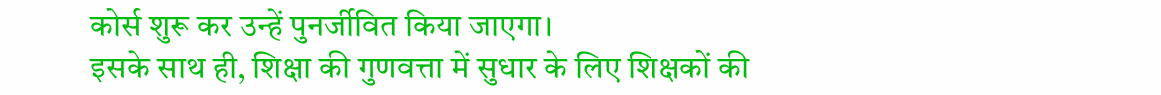कोर्स शुरू कर उन्हें पुनर्जीवित किया जाएगा।
इसके साथ ही, शिक्षा की गुणवत्ता में सुधार के लिए शिक्षकों की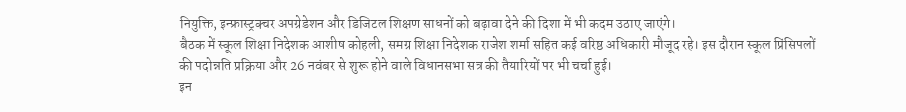नियुक्ति, इन्फ्रास्ट्रक्चर अपग्रेडेशन और डिजिटल शिक्षण साधनों को बढ़ावा देने की दिशा में भी कदम उठाए जाएंगे।
बैठक में स्कूल शिक्षा निदेशक आशीष कोहली, समग्र शिक्षा निदेशक राजेश शर्मा सहित कई वरिष्ठ अधिकारी मौजूद रहे। इस दौरान स्कूल प्रिंसिपलों की पदोन्नति प्रक्रिया और 26 नवंबर से शुरू होने वाले विधानसभा सत्र की तैयारियों पर भी चर्चा हुई।
इन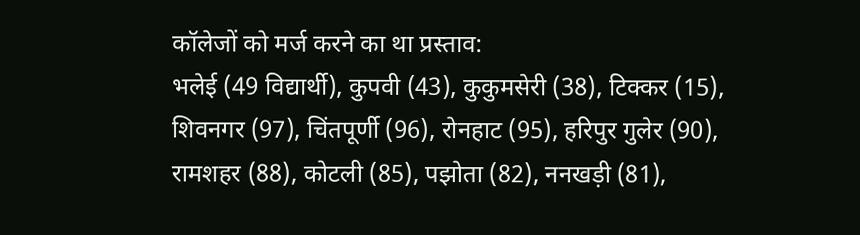कॉलेजों को मर्ज करने का था प्रस्ताव:
भलेई (49 विद्यार्थी), कुपवी (43), कुकुमसेरी (38), टिक्कर (15), शिवनगर (97), चिंतपूर्णी (96), रोनहाट (95), हरिपुर गुलेर (90), रामशहर (88), कोटली (85), पझोता (82), ननखड़ी (81),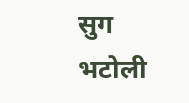सुग भटोली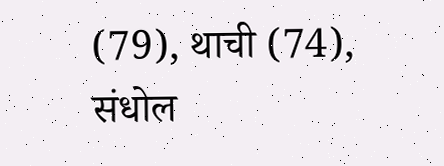(79), थाची (74), संधोल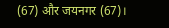(67) और जयनगर (67)।